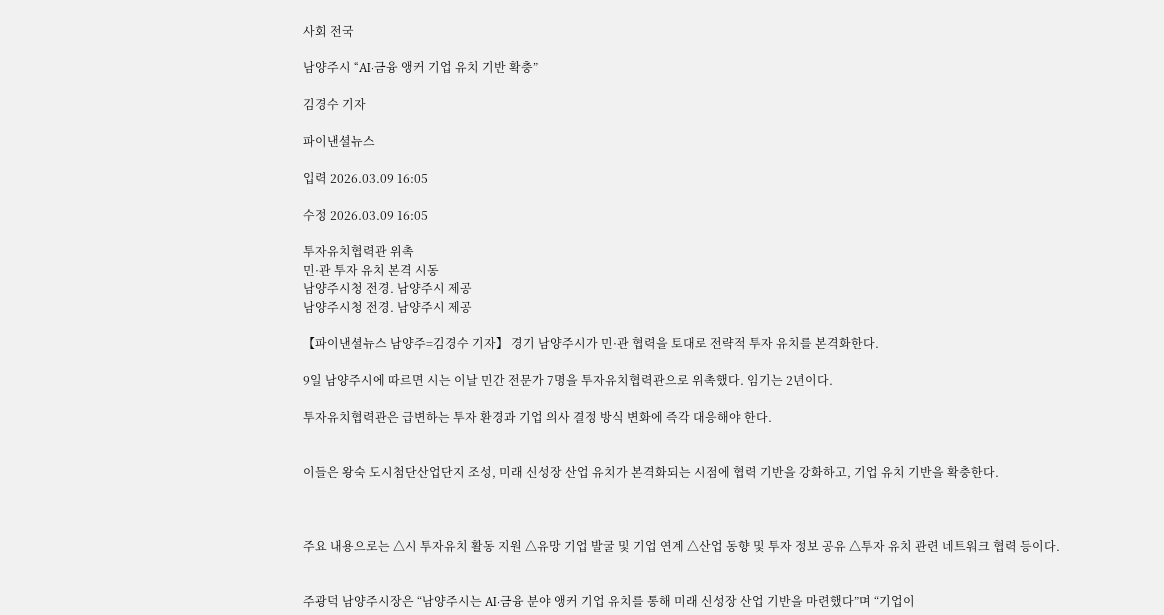사회 전국

남양주시 “AI⋅금융 앵커 기업 유치 기반 확충”

김경수 기자

파이낸셜뉴스

입력 2026.03.09 16:05

수정 2026.03.09 16:05

투자유치협력관 위촉
민·관 투자 유치 본격 시동
남양주시청 전경. 남양주시 제공
남양주시청 전경. 남양주시 제공

【파이낸셜뉴스 남양주=김경수 기자】 경기 남양주시가 민·관 협력을 토대로 전략적 투자 유치를 본격화한다.

9일 남양주시에 따르면 시는 이날 민간 전문가 7명을 투자유치협력관으로 위촉했다. 임기는 2년이다.

투자유치협력관은 급변하는 투자 환경과 기업 의사 결정 방식 변화에 즉각 대응해야 한다.


이들은 왕숙 도시첨단산업단지 조성, 미래 신성장 산업 유치가 본격화되는 시점에 협력 기반을 강화하고, 기업 유치 기반을 확충한다.



주요 내용으로는 △시 투자유치 활동 지원 △유망 기업 발굴 및 기업 연계 △산업 동향 및 투자 정보 공유 △투자 유치 관련 네트워크 협력 등이다.


주광덕 남양주시장은 “남양주시는 AI⋅금융 분야 앵커 기업 유치를 통해 미래 신성장 산업 기반을 마련했다”며 “기업이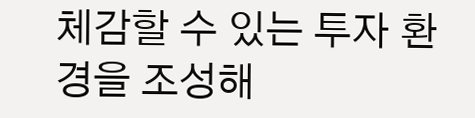체감할 수 있는 투자 환경을 조성해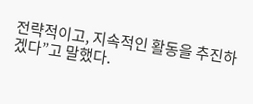전략적이고, 지속적인 활동을 추진하겠다”고 말했다.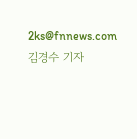2ks@fnnews.com 김경수 기자